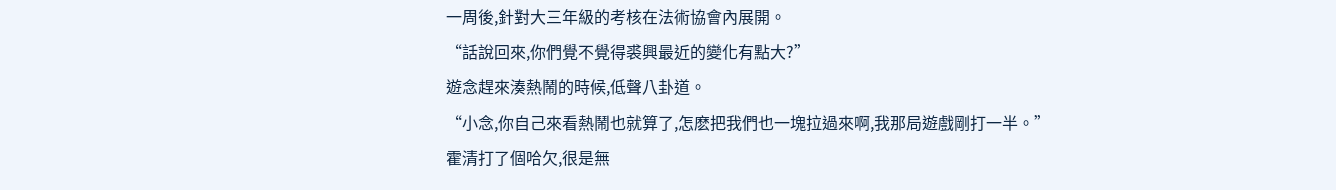一周後,針對大三年級的考核在法術協會內展開。
“話說回來,你們覺不覺得裘興最近的變化有點大?”
遊念趕來湊熱鬧的時候,低聲八卦道。
“小念,你自己來看熱鬧也就算了,怎麽把我們也一塊拉過來啊,我那局遊戲剛打一半。”
霍清打了個哈欠,很是無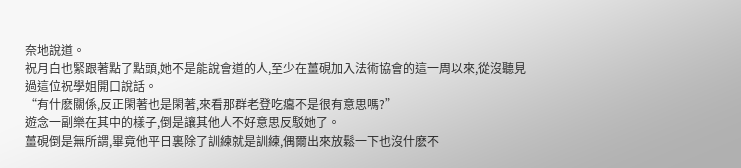奈地說道。
祝月白也緊跟著點了點頭,她不是能說會道的人,至少在薑硯加入法術協會的這一周以來,從沒聽見過這位祝學姐開口說話。
“有什麽關係,反正閑著也是閑著,來看那群老登吃癟不是很有意思嗎?”
遊念一副樂在其中的樣子,倒是讓其他人不好意思反駁她了。
薑硯倒是無所謂,畢竟他平日裏除了訓練就是訓練,偶爾出來放鬆一下也沒什麽不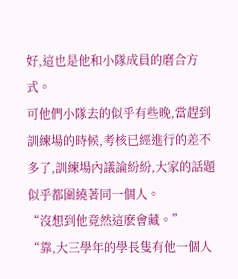好,這也是他和小隊成員的磨合方式。
可他們小隊去的似乎有些晚,當趕到訓練場的時候,考核已經進行的差不多了,訓練場內議論紛紛,大家的話題似乎都圍繞著同一個人。
“沒想到他竟然這麽會藏。”
“靠,大三學年的學長隻有他一個人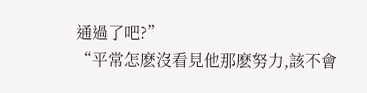通過了吧?”
“平常怎麽沒看見他那麽努力,該不會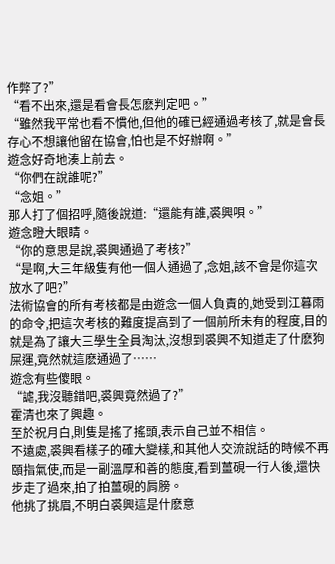作弊了?”
“看不出來,還是看會長怎麽判定吧。”
“雖然我平常也看不慣他,但他的確已經通過考核了,就是會長存心不想讓他留在協會,怕也是不好辦啊。”
遊念好奇地湊上前去。
“你們在說誰呢?”
“念姐。”
那人打了個招呼,隨後說道:“還能有誰,裘興唄。”
遊念瞪大眼睛。
“你的意思是說,裘興通過了考核?”
“是啊,大三年級隻有他一個人通過了,念姐,該不會是你這次放水了吧?”
法術協會的所有考核都是由遊念一個人負責的,她受到江暮雨的命令,把這次考核的難度提高到了一個前所未有的程度,目的就是為了讓大三學生全員淘汰,沒想到裘興不知道走了什麽狗屎運,竟然就這麽通過了……
遊念有些傻眼。
“謔,我沒聽錯吧,裘興竟然過了?”
霍清也來了興趣。
至於祝月白,則隻是搖了搖頭,表示自己並不相信。
不遠處,裘興看樣子的確大變樣,和其他人交流說話的時候不再頤指氣使,而是一副溫厚和善的態度,看到薑硯一行人後,還快步走了過來,拍了拍薑硯的肩膀。
他挑了挑眉,不明白裘興這是什麽意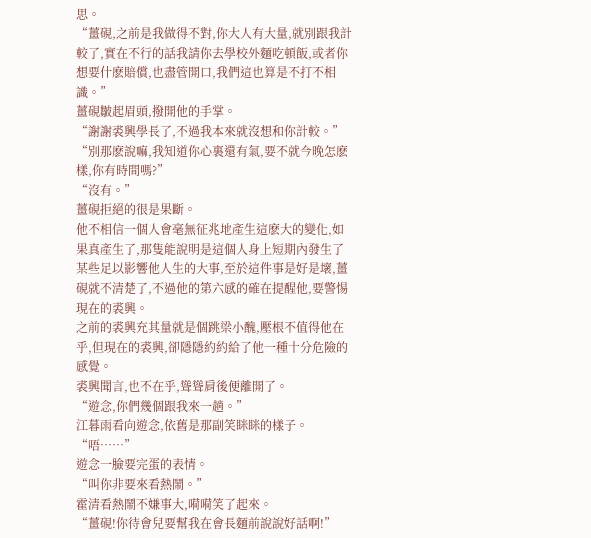思。
“薑硯,之前是我做得不對,你大人有大量,就別跟我計較了,實在不行的話我請你去學校外麵吃頓飯,或者你想要什麽賠償,也盡管開口,我們這也算是不打不相識。”
薑硯皺起眉頭,撥開他的手掌。
“謝謝裘興學長了,不過我本來就沒想和你計較。”
“別那麽說嘛,我知道你心裏還有氣,要不就今晚怎麽樣,你有時間嗎?”
“沒有。”
薑硯拒絕的很是果斷。
他不相信一個人會毫無征兆地產生這麽大的變化,如果真產生了,那隻能說明是這個人身上短期內發生了某些足以影響他人生的大事,至於這件事是好是壞,薑硯就不清楚了,不過他的第六感的確在提醒他,要警惕現在的裘興。
之前的裘興充其量就是個跳梁小醜,壓根不值得他在乎,但現在的裘興,卻隱隱約約給了他一種十分危險的感覺。
裘興聞言,也不在乎,聳聳肩後便離開了。
“遊念,你們幾個跟我來一趟。”
江暮雨看向遊念,依舊是那副笑眯眯的樣子。
“唔……”
遊念一臉要完蛋的表情。
“叫你非要來看熱鬧。”
霍清看熱鬧不嫌事大,嗬嗬笑了起來。
“薑硯!你待會兒要幫我在會長麵前說說好話啊!”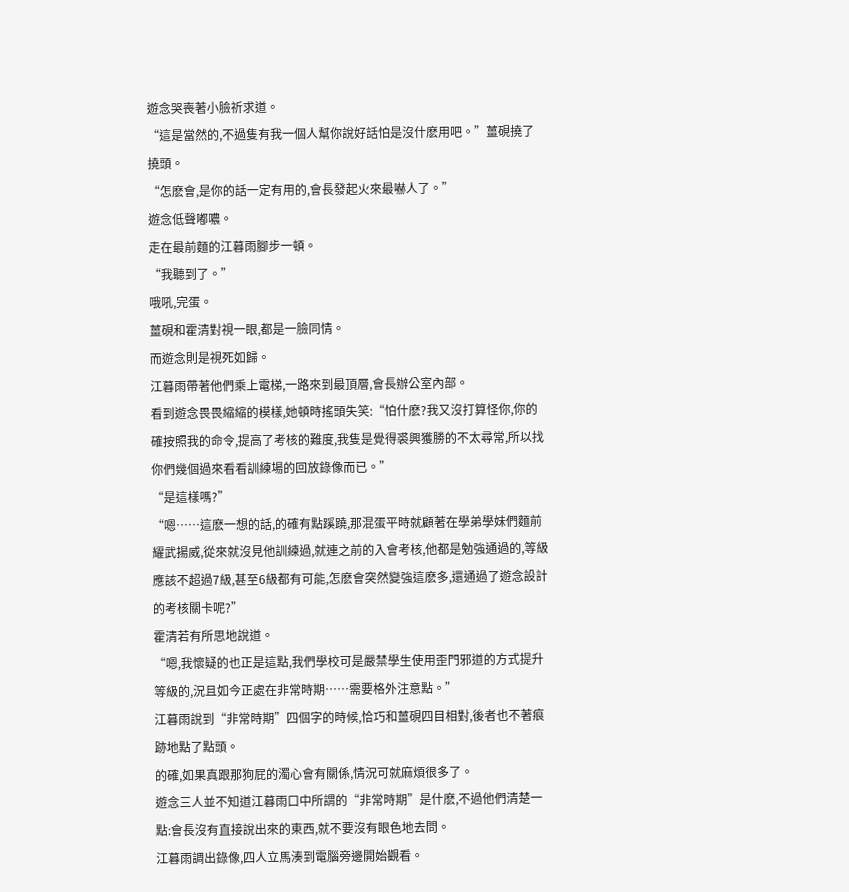遊念哭喪著小臉祈求道。
“這是當然的,不過隻有我一個人幫你說好話怕是沒什麽用吧。”薑硯撓了撓頭。
“怎麽會,是你的話一定有用的,會長發起火來最嚇人了。”
遊念低聲嘟噥。
走在最前麵的江暮雨腳步一頓。
“我聽到了。”
哦吼,完蛋。
薑硯和霍清對視一眼,都是一臉同情。
而遊念則是視死如歸。
江暮雨帶著他們乘上電梯,一路來到最頂層,會長辦公室內部。
看到遊念畏畏縮縮的模樣,她頓時搖頭失笑:“怕什麽?我又沒打算怪你,你的確按照我的命令,提高了考核的難度,我隻是覺得裘興獲勝的不太尋常,所以找你們幾個過來看看訓練場的回放錄像而已。”
“是這樣嗎?”
“嗯……這麽一想的話,的確有點蹊蹺,那混蛋平時就顧著在學弟學妹們麵前耀武揚威,從來就沒見他訓練過,就連之前的入會考核,他都是勉強通過的,等級應該不超過7級,甚至6級都有可能,怎麽會突然變強這麽多,還通過了遊念設計的考核關卡呢?”
霍清若有所思地說道。
“嗯,我懷疑的也正是這點,我們學校可是嚴禁學生使用歪門邪道的方式提升等級的,況且如今正處在非常時期……需要格外注意點。”
江暮雨說到“非常時期”四個字的時候,恰巧和薑硯四目相對,後者也不著痕跡地點了點頭。
的確,如果真跟那狗屁的濁心會有關係,情況可就麻煩很多了。
遊念三人並不知道江暮雨口中所謂的“非常時期”是什麽,不過他們清楚一點:會長沒有直接說出來的東西,就不要沒有眼色地去問。
江暮雨調出錄像,四人立馬湊到電腦旁邊開始觀看。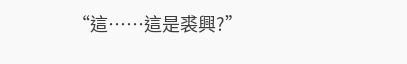“這……這是裘興?”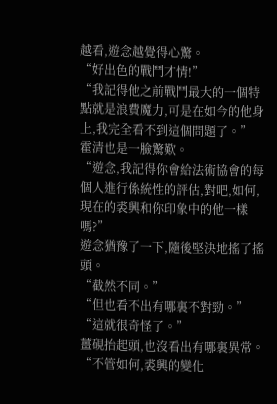越看,遊念越覺得心驚。
“好出色的戰鬥才情!”
“我記得他之前戰鬥最大的一個特點就是浪費魔力,可是在如今的他身上,我完全看不到這個問題了。”
霍清也是一臉驚歎。
“遊念,我記得你會給法術協會的每個人進行係統性的評估,對吧,如何,現在的裘興和你印象中的他一樣嗎?”
遊念猶豫了一下,隨後堅決地搖了搖頭。
“截然不同。”
“但也看不出有哪裏不對勁。”
“這就很奇怪了。”
薑硯抬起頭,也沒看出有哪裏異常。
“不管如何,裘興的變化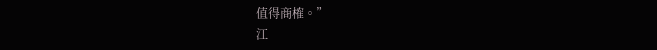值得商榷。”
江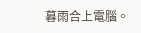暮雨合上電腦。